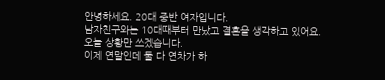안녕하세요. 20대 중반 여자입니다.
남자친구와는 10대때부터 만났고 결혼을 생각하고 있어요.
오늘 상황만 쓰겠습니다.
이제 연말인데 둘 다 연차가 하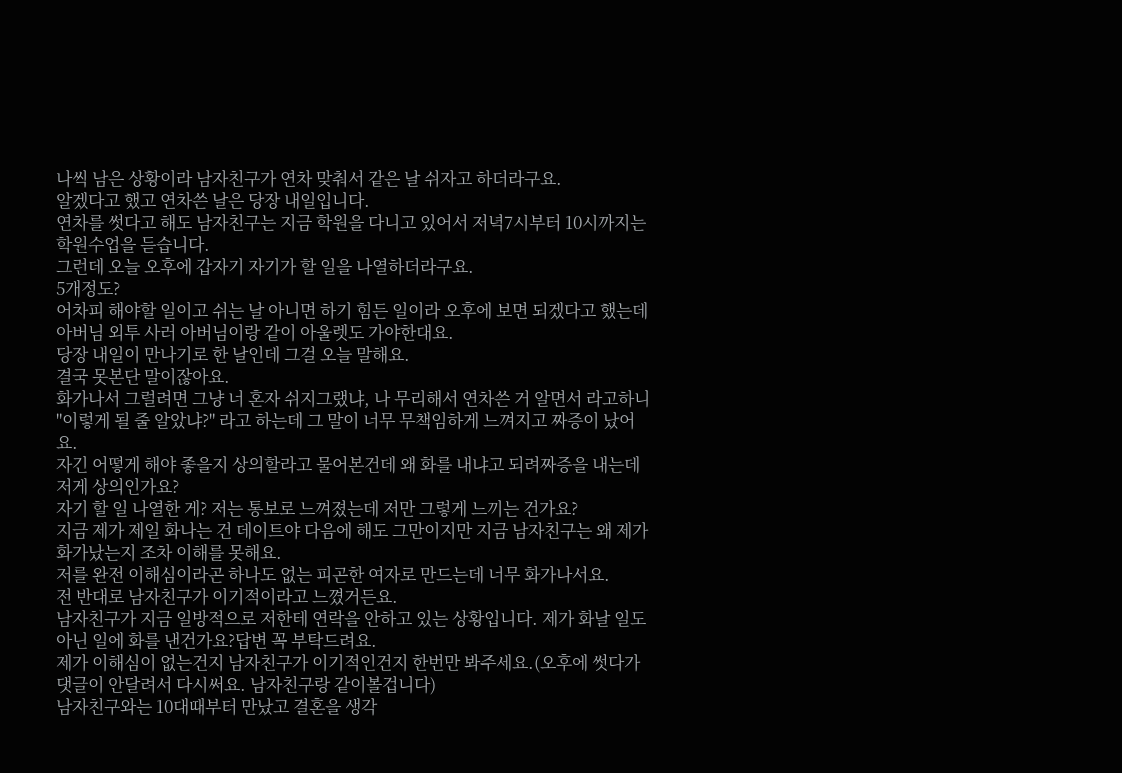나씩 남은 상황이라 남자친구가 연차 맞춰서 같은 날 쉬자고 하더라구요.
알겠다고 했고 연차쓴 날은 당장 내일입니다.
연차를 썻다고 해도 남자친구는 지금 학원을 다니고 있어서 저녁7시부터 10시까지는 학원수업을 듣습니다.
그런데 오늘 오후에 갑자기 자기가 할 일을 나열하더라구요.
5개정도?
어차피 해야할 일이고 쉬는 날 아니면 하기 힘든 일이라 오후에 보면 되겠다고 했는데 아버님 외투 사러 아버님이랑 같이 아울렛도 가야한대요.
당장 내일이 만나기로 한 날인데 그걸 오늘 말해요.
결국 못본단 말이잖아요.
화가나서 그럴려면 그냥 너 혼자 쉬지그랬냐, 나 무리해서 연차쓴 거 알면서 라고하니 "이렇게 될 줄 알았냐?" 라고 하는데 그 말이 너무 무책임하게 느껴지고 짜증이 났어요.
자긴 어떻게 해야 좋을지 상의할라고 물어본건데 왜 화를 내냐고 되려짜증을 내는데 저게 상의인가요?
자기 할 일 나열한 게? 저는 통보로 느껴졌는데 저만 그렇게 느끼는 건가요?
지금 제가 제일 화나는 건 데이트야 다음에 해도 그만이지만 지금 남자친구는 왜 제가 화가났는지 조차 이해를 못해요.
저를 완전 이해심이라곤 하나도 없는 피곤한 여자로 만드는데 너무 화가나서요.
전 반대로 남자친구가 이기적이라고 느꼈거든요.
남자친구가 지금 일방적으로 저한테 연락을 안하고 있는 상황입니다. 제가 화날 일도 아닌 일에 화를 낸건가요?답변 꼭 부탁드려요.
제가 이해심이 없는건지 남자친구가 이기적인건지 한번만 봐주세요.(오후에 썻다가 댓글이 안달려서 다시써요. 남자친구랑 같이볼겁니다)
남자친구와는 10대때부터 만났고 결혼을 생각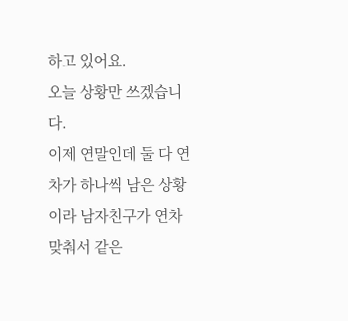하고 있어요.
오늘 상황만 쓰겠습니다.
이제 연말인데 둘 다 연차가 하나씩 남은 상황이라 남자친구가 연차 맞춰서 같은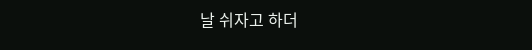날 쉬자고 하더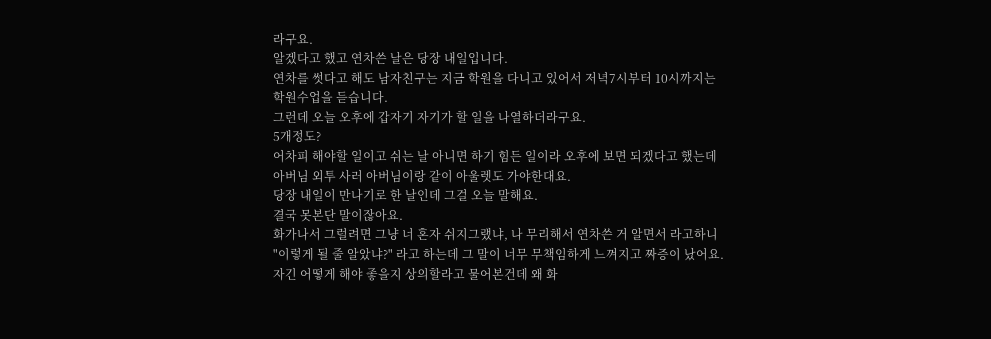라구요.
알겠다고 했고 연차쓴 날은 당장 내일입니다.
연차를 썻다고 해도 남자친구는 지금 학원을 다니고 있어서 저녁7시부터 10시까지는 학원수업을 듣습니다.
그런데 오늘 오후에 갑자기 자기가 할 일을 나열하더라구요.
5개정도?
어차피 해야할 일이고 쉬는 날 아니면 하기 힘든 일이라 오후에 보면 되겠다고 했는데 아버님 외투 사러 아버님이랑 같이 아울렛도 가야한대요.
당장 내일이 만나기로 한 날인데 그걸 오늘 말해요.
결국 못본단 말이잖아요.
화가나서 그럴려면 그냥 너 혼자 쉬지그랬냐, 나 무리해서 연차쓴 거 알면서 라고하니 "이렇게 될 줄 알았냐?" 라고 하는데 그 말이 너무 무책임하게 느껴지고 짜증이 났어요.
자긴 어떻게 해야 좋을지 상의할라고 물어본건데 왜 화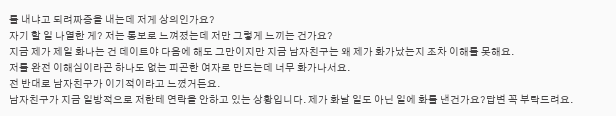를 내냐고 되려짜증을 내는데 저게 상의인가요?
자기 할 일 나열한 게? 저는 통보로 느껴졌는데 저만 그렇게 느끼는 건가요?
지금 제가 제일 화나는 건 데이트야 다음에 해도 그만이지만 지금 남자친구는 왜 제가 화가났는지 조차 이해를 못해요.
저를 완전 이해심이라곤 하나도 없는 피곤한 여자로 만드는데 너무 화가나서요.
전 반대로 남자친구가 이기적이라고 느꼈거든요.
남자친구가 지금 일방적으로 저한테 연락을 안하고 있는 상황입니다. 제가 화날 일도 아닌 일에 화를 낸건가요?답변 꼭 부탁드려요.